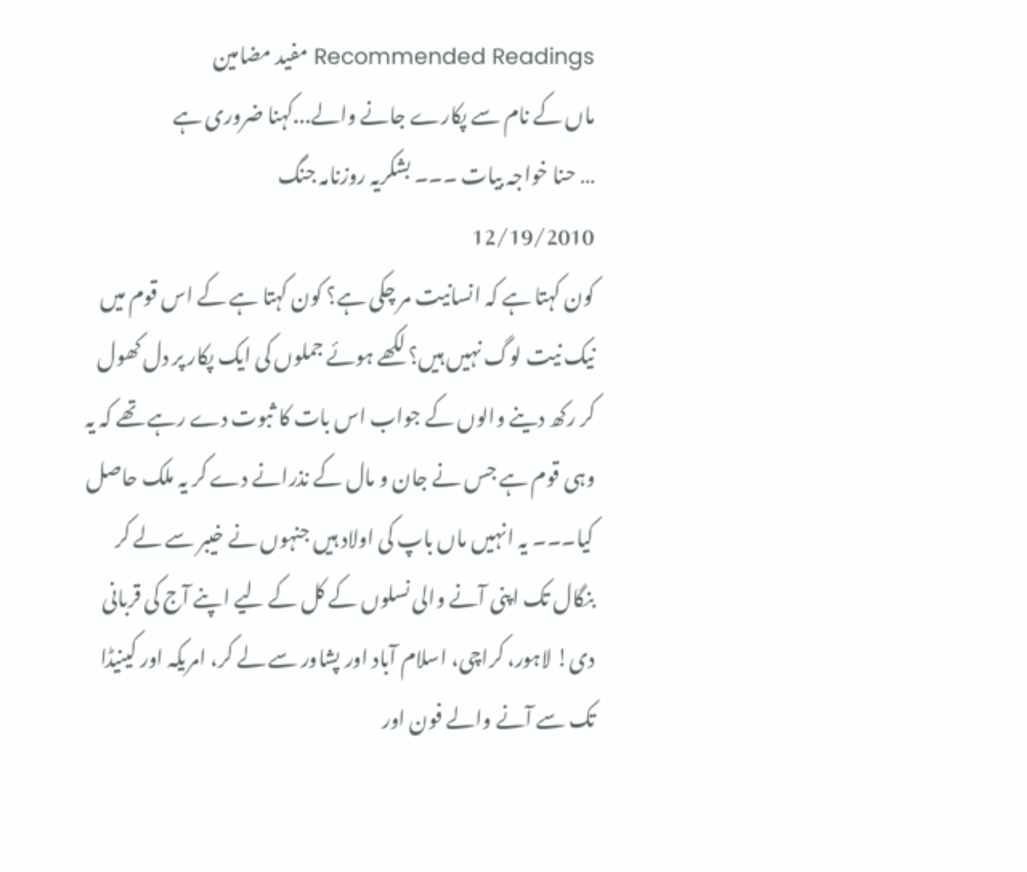Recommended Readings مفید مضامین
ماں کے نام سے پکارے جانے والے...کہنا ضروری ہے
… حنا خواجہ بیات ۔۔۔ بشکریہ روزنامہ جنگ
12/19/2010
کون کہتا ہے کہ انسانیت مر چکی ہے؟ کون کہتا ہے کے اس قوم میں نیک نیت لوگ نہیں ہیں؟ لکھے ہوئے جملوں کی ایک پکار پر دل کھول کر رکھ دینے والوں کے جواب اس بات کا ثبوت دے رہے تھے کہ یہ وہی قوم ہے جس نے جان و مال کے نذرانے دے کر یہ ملک حاصل کیا۔۔۔ یہ انہیں ماں باپ کی اولاد ہیں جنہوں نے خیبر سے لے کر بنگال تک اپنی آنے والی نسلوں کے کل کے لیے اپنے آج کی قربانی دی! لاہور، کراچی، اسلام آباد اور پشاور سے لے کر، امریکہ اور کینیڈا تک سے آنے والے فون اور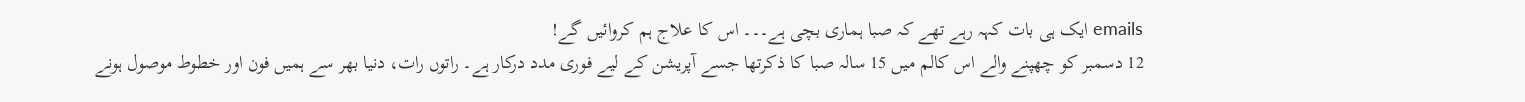emails ایک ہی بات کہہ رہے تھے کہ صبا ہماری بچی ہے۔۔۔ اس کا علاج ہم کروائیں گے!
12 دسمبر کو چھپنے والے اس کالم میں 15 سالہ صبا کا ذکرتھا جسے آپریشن کے لیے فوری مدد درکار ہے۔ راتوں رات، دنیا بھر سے ہمیں فون اور خطوط موصول ہونے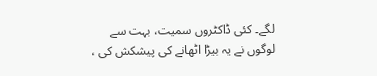لگے۔ کئی ڈاکٹروں سمیت، بہت سے لوگوں نے یہ بیڑا اٹھانے کی پیشکش کی ،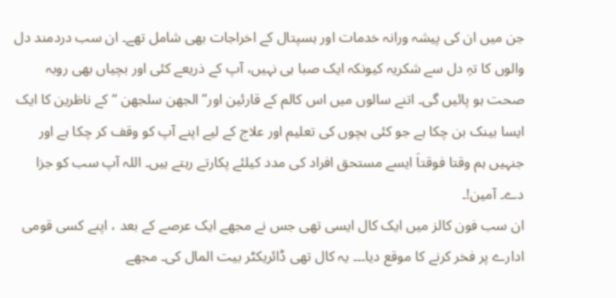جن میں ان کی پیشہ ورانہ خدمات اور ہسپتال کے اخراجات بھی شامل تھے۔ ان سب دردمند دل والوں کا تہِ دل سے شکریہ کیونکہ ایک صبا ہی نہیں، آپ کے ذریعے کئی اور بچیاں بھی روبہ صحت ہو پائیں گی۔ اتنے سالوں میں اس کالم کے قارئین اور” الجھن سلجھن “ کے ناظرین کا ایک ایسا بینک بن چکا ہے جو کئی بچوں کی تعلیم اور علاج کے لیے اپنے آپ کو وقف کر چکا ہے اور جنہیں ہم وقتا فوقتاَ ایسے مستحق افراد کی مدد کیلئے پکارتے رہتے ہیں۔ اللہ آپ سب کو جزا دے۔ آمین!۔
ان سب فون کالز میں ایک کال ایسی تھی جس نے مجھے ایک عرصے کے بعد ، اپنے کسی قومی ادارے پر فخر کرنے کا موقع دیا۔۔۔ یہ کال تھی ڈائریکٹر بیت المال کی۔ مجھے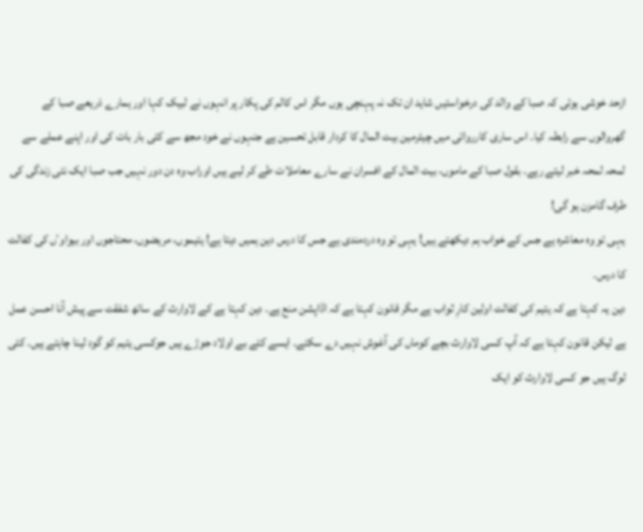ازحد خوشی ہوئی کہ صبا کے والد کی درخواستیں شاید ان تک نہ پہنچی ہوں مگر اس کالم کی پکار پر انہوں نے لبیک کہا اور ہمارے ذریعے صبا کے گھروالوں سے رابطہ کیا۔ اس ساری کارروائی میں چیئرمین بیت المال کا کردار قابل تحسین ہے جنہوں نے خود مجھ سے کئی بار بات کی اور اپنے عملے سے لمحہ لمحہ خبر لیتے رہے۔ بقول صبا کے ماموں، بیت المال کے افسران نے سارے معاملات طے کر لیے ہیں اوراب وہ دن دور نہیں جب صبا ایک نئی زندگی کی طرف گامزن ہو گی!
یہی تو وہ معاشرہ ہے جس کے خواب ہم دیکھتے ہیں! یہی تو وہ دردمندی ہے جس کا درس دین ہمیں دیتا ہے! یتیموں، مریضوں، محتاجوں اور بیواوٴں کی کفالت کا درس۔
دین یہ کہتا ہے کہ یتیم کی کفالت اولین کارِ ثواب ہے مگر قانون کہتا ہے کہ اڈاپشن منع ہے۔ دین کہتا ہے کے لاوارث کے ساتھ شفقت سے پیش آنا احسن عمل ہے لیکن قانون کہتا ہے کہ آپ کسی لاوارث بچے کوماں کی آغوش نہیں دے سکتے۔ ایسے کئے بے اولاد جوڑے ہیں جوکسی یتیم کو گود لینا چاہتے ہیں۔ کئی لوگ ہیں جو کسی لاوارث کو ایک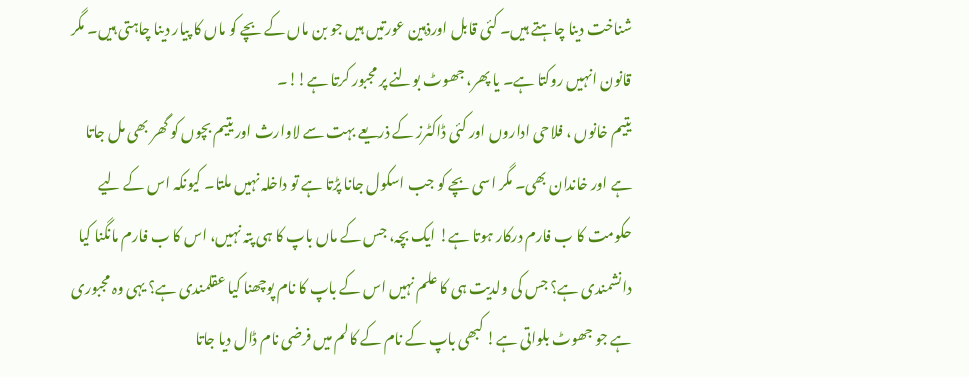شناخت دینا چاہتے ہیں۔ کئی قابل اورذہین عورتیں ہیں جو بن ماں کے بچے کو ماں کا پیار دینا چاہتی ہیں۔ مگر قانون انہیں روکتا ہے۔ یا پھر، جھوٹ بولنے پر مجبور کرتا ہے!!۔
یتیم خانوں ، فلاحی اداروں اور کئی ڈاکٹرز کے ذریعے بہت سے لاوارث اور یتیم بچوں کو گھر بھی مل جاتا ہے اور خاندان بھی۔ مگر اسی بچے کو جب اسکول جانا پڑتا ہے تو داخلہ نہیں ملتا۔ کیونکہ اس کے لیے حکومت کا ب فارم درکار ہوتا ہے! ایک بچہ، جس کے ماں باپ کا ہی پتہ نہیں، اس کا ب فارم مانگنا کیا دانشمندی ہے؟ جس کی ولدیت ہی کا علم نہیں اس کے باپ کا نام پوچھنا کیا عقلمندی ہے؟ یہی وہ مجبوری ہے جو جھوٹ بلواتی ہے! کبھی باپ کے نام کے کالم میں فرضی نام ڈال دیا جاتا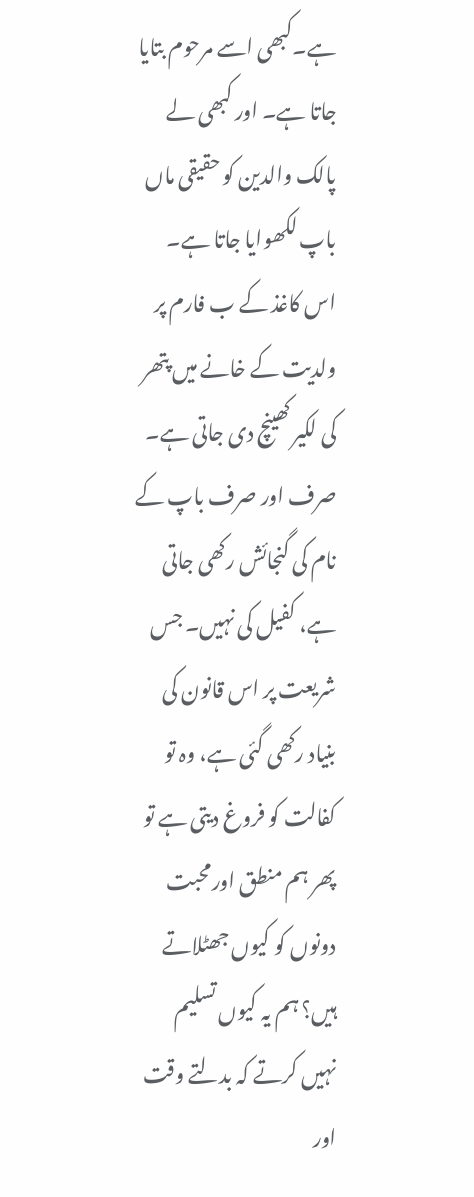ہے۔کبھی اسے مرحوم بتایا جاتا ہے۔ اور کبھی لے پالک والدین کو حقیقی ماں باپ لکھوایا جاتا ہے۔ اس کاغذ کے ب فارم پر ولدیت کے خانے میں پتھر کی لکیر کھینچ دی جاتی ہے۔ صرف اور صرف باپ کے نام کی گنجائش رکھی جاتی ہے، کفیل کی نہیں۔ جس شریعت پر اس قانون کی بنیاد رکھی گئی ہے، وہ تو کفالت کو فروغ دیتی ہے تو پھر ہم منطق اورمحبت دونوں کو کیوں جھٹلاتے ہیں؟ ہم یہ کیوں تسلیم نہیں کرتے کہ بدلتے وقت اور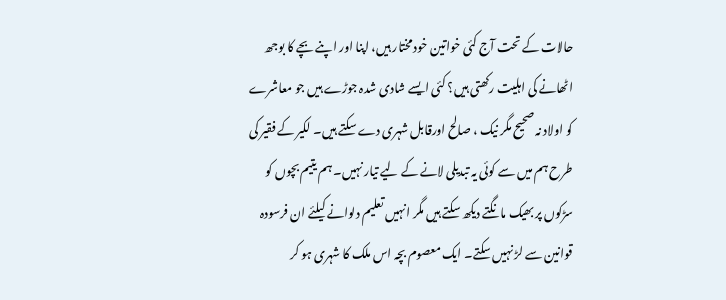حالات کے تحت آج کئی خواتین خود مختار ہیں، اپنا اور اپنے بچے کا بوجھ اٹھانے کی اہلیت رکھتی ہیں؟ کئی ایسے شادی شدہ جوڑے ہیں جو معاشرے کو اولاد نہ صحیح مگر نیک ، صالح اورقابل شہری دے سکتے ہیں۔ لکیر کے فقیر کی طرح ہم میں سے کوئی یہ تبدیلی لانے کے لیے تیار نہیں۔ ہم یتیم بچوں کو سڑکوں پر بھیک مانگتے دیکھ سکتے ہیں مگر انہیں تعلیم دلوانے کیلئے ان فرسودہ قوانین سے لڑ نہیں سکتے۔ ایک معصوم بچہ اس ملک کا شہری ہو کر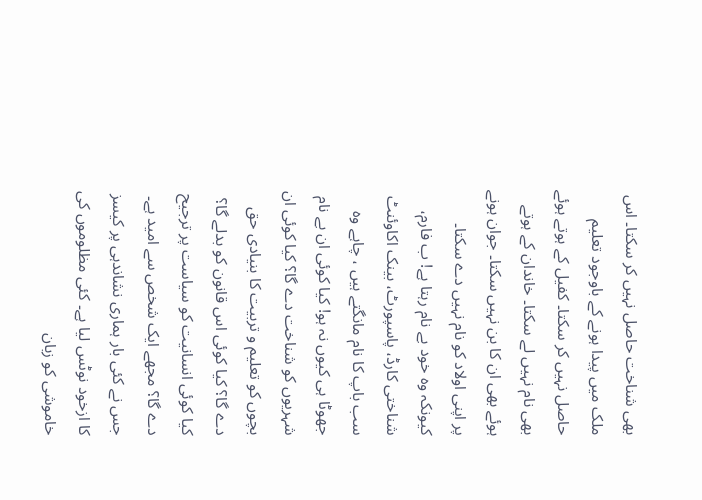بھی شناخت حاصل نہیں کر سکتا۔ اس ملک میں پیدا ہونے کے باوجود تعلیم حاصل نہیں کر سکتا۔ کفیل کے ہوتے ہوئے بھی نام نہیں لے سکتا۔ خاندان کے ہوتے ہوئے بھی ان کا بن نہیں سکتا۔ جوان ہونے پر اپنی اولاد کو نام نہیں دے سکتا۔ کیونکہ وہ خود بے نام رہتا ہے! ب فارم، شناختی کارڈ، پاسپورٹ، بینک اکاوئنٹ سب باپ کا نام مانگتے ہیں ، چاہے وہ جھوٹا ہی کیوں نہ ہو! کیا کوئی ان بے نام شہریوں کو شناخت دے گا؟ کیا کوئی ان بچوں کو تعلیم و تربیت کا بنیادی حق دے گا؟ کیا کوئی اس قانون کو بدلے گا؟ کیا کوئی انسانیت کو سیاست پر ترجیح دے گا؟ مجھے ایک شخص سے امید ہے۔ جس نے کئی بار ہماری نشاندہی پر کیسز کا ازخود نوٹس لیا ہے۔ کئی مظلوموں کی خاموشی کو زبان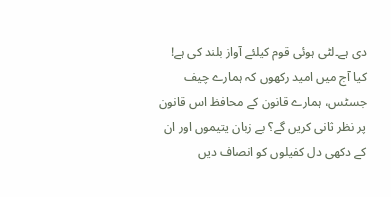دی ہے۔لٹی ہوئی قوم کیلئے آواز بلند کی ہے! کیا آج میں امید رکھوں کہ ہمارے چیف جسٹس، ہمارے قانون کے محافظ اس قانون پر نظر ثانی کریں گے؟ بے زبان یتیموں اور ان کے دکھی دل کفیلوں کو انصاف دیں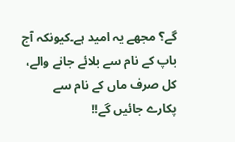گے؟ مجھے یہ امید ہے۔کیونکہ آج باپ کے نام سے بلائے جانے والے، کل صرف ماں کے نام سے پکارے جائیں گے!!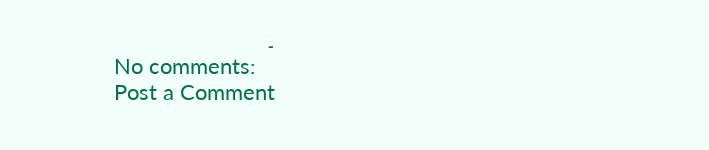۔
No comments:
Post a Comment